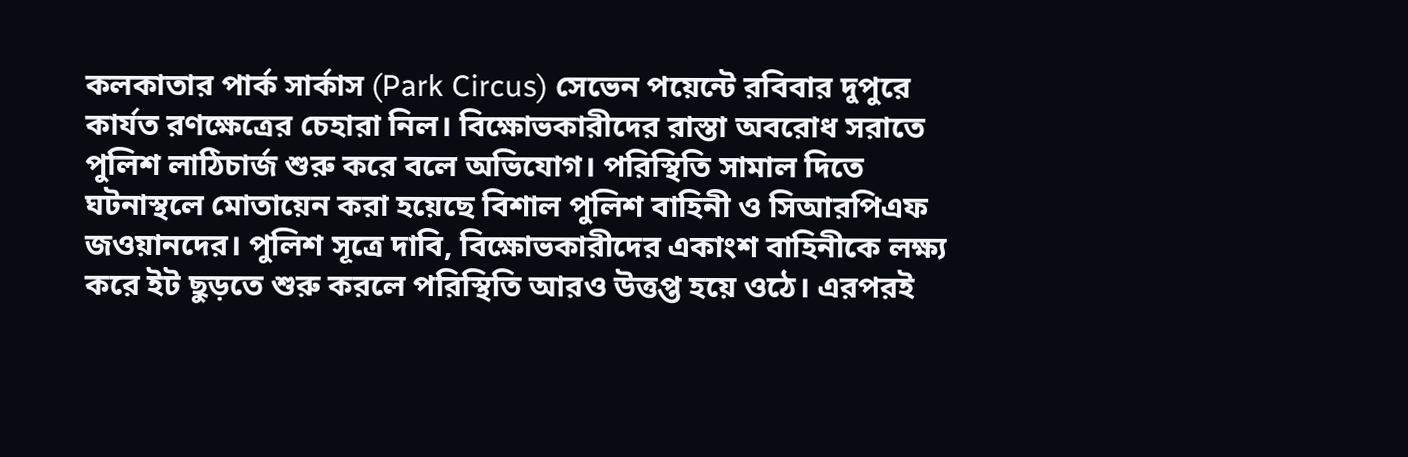কলকাতার পার্ক সার্কাস (Park Circus) সেভেন পয়েন্টে রবিবার দুপুরে কার্যত রণক্ষেত্রের চেহারা নিল। বিক্ষোভকারীদের রাস্তা অবরোধ সরাতে পুলিশ লাঠিচার্জ শুরু করে বলে অভিযোগ। পরিস্থিতি সামাল দিতে ঘটনাস্থলে মোতায়েন করা হয়েছে বিশাল পুলিশ বাহিনী ও সিআরপিএফ জওয়ানদের। পুলিশ সূত্রে দাবি, বিক্ষোভকারীদের একাংশ বাহিনীকে লক্ষ্য করে ইট ছুড়তে শুরু করলে পরিস্থিতি আরও উত্তপ্ত হয়ে ওঠে। এরপরই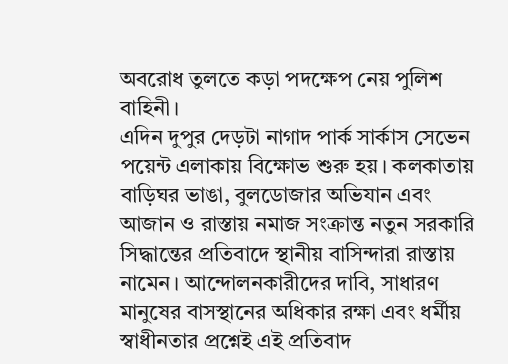অবরোধ তুলতে কড়া পদক্ষেপ নেয় পুলিশ বাহিনী।
এদিন দুপুর দেড়টা নাগাদ পার্ক সার্কাস সেভেন পয়েন্ট এলাকায় বিক্ষোভ শুরু হয়। কলকাতায় বাড়িঘর ভাঙা, বুলডোজার অভিযান এবং আজান ও রাস্তায় নমাজ সংক্রান্ত নতুন সরকারি সিদ্ধান্তের প্রতিবাদে স্থানীয় বাসিন্দারা রাস্তায় নামেন। আন্দোলনকারীদের দাবি, সাধারণ মানুষের বাসস্থানের অধিকার রক্ষা এবং ধর্মীয় স্বাধীনতার প্রশ্নেই এই প্রতিবাদ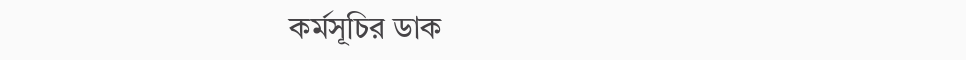কর্মসূচির ডাক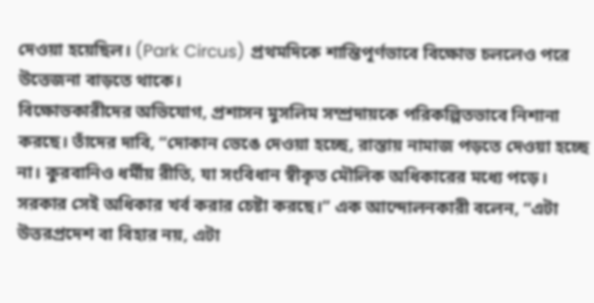দেওয়া হয়েছিল। (Park Circus) প্রথমদিকে শান্তিপূর্ণভাবে বিক্ষোভ চললেও পরে উত্তেজনা বাড়তে থাকে।
বিক্ষোভকারীদের অভিযোগ, প্রশাসন মুসলিম সম্প্রদায়কে পরিকল্পিতভাবে নিশানা করছে। তাঁদের দাবি, “দোকান ভেঙে দেওয়া হচ্ছে, রাস্তায় নামাজ পড়তে দেওয়া হচ্ছে না। কুরবানিও ধর্মীয় রীতি, যা সংবিধান স্বীকৃত মৌলিক অধিকারের মধ্যে পড়ে। সরকার সেই অধিকার খর্ব করার চেষ্টা করছে।” এক আন্দোলনকারী বলেন, “এটা উত্তরপ্রদেশ বা বিহার নয়, এটা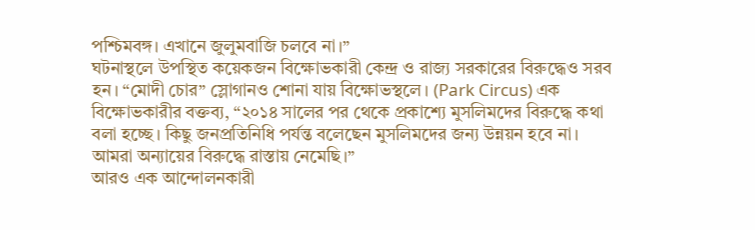পশ্চিমবঙ্গ। এখানে জুলুমবাজি চলবে না।”
ঘটনাস্থলে উপস্থিত কয়েকজন বিক্ষোভকারী কেন্দ্র ও রাজ্য সরকারের বিরুদ্ধেও সরব হন। “মোদী চোর” স্লোগানও শোনা যায় বিক্ষোভস্থলে। (Park Circus) এক বিক্ষোভকারীর বক্তব্য, “২০১৪ সালের পর থেকে প্রকাশ্যে মুসলিমদের বিরুদ্ধে কথা বলা হচ্ছে। কিছু জনপ্রতিনিধি পর্যন্ত বলেছেন মুসলিমদের জন্য উন্নয়ন হবে না। আমরা অন্যায়ের বিরুদ্ধে রাস্তায় নেমেছি।”
আরও এক আন্দোলনকারী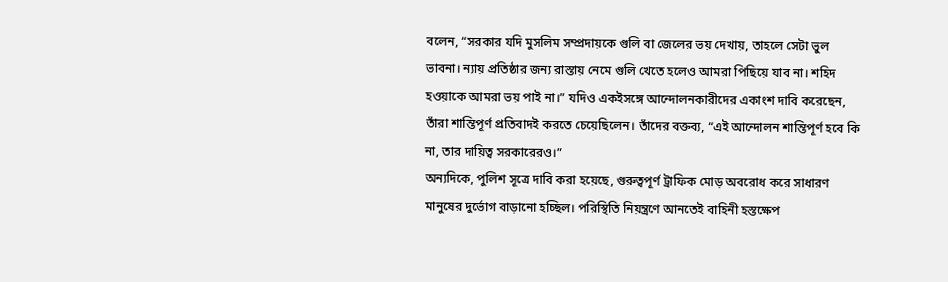বলেন, “সরকার যদি মুসলিম সম্প্রদায়কে গুলি বা জেলের ভয় দেখায়, তাহলে সেটা ভুল ভাবনা। ন্যায় প্রতিষ্ঠার জন্য রাস্তায় নেমে গুলি খেতে হলেও আমরা পিছিয়ে যাব না। শহিদ হওয়াকে আমরা ভয় পাই না।” যদিও একইসঙ্গে আন্দোলনকারীদের একাংশ দাবি করেছেন, তাঁরা শান্তিপূর্ণ প্রতিবাদই করতে চেয়েছিলেন। তাঁদের বক্তব্য, “এই আন্দোলন শান্তিপূর্ণ হবে কি না, তার দায়িত্ব সরকারেরও।”
অন্যদিকে, পুলিশ সূত্রে দাবি করা হয়েছে, গুরুত্বপূর্ণ ট্রাফিক মোড় অবরোধ করে সাধারণ মানুষের দুর্ভোগ বাড়ানো হচ্ছিল। পরিস্থিতি নিয়ন্ত্রণে আনতেই বাহিনী হস্তক্ষেপ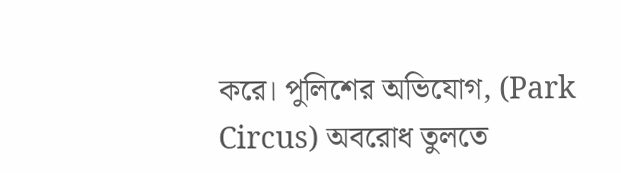করে। পুলিশের অভিযোগ, (Park Circus) অবরোধ তুলতে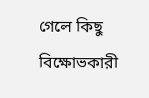গেলে কিছু বিক্ষোভকারী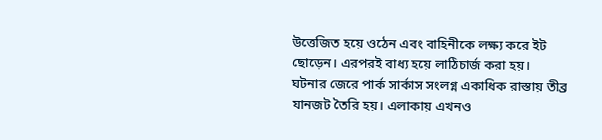উত্তেজিত হয়ে ওঠেন এবং বাহিনীকে লক্ষ্য করে ইট ছোড়েন। এরপরই বাধ্য হয়ে লাঠিচার্জ করা হয়।
ঘটনার জেরে পার্ক সার্কাস সংলগ্ন একাধিক রাস্তায় তীব্র যানজট তৈরি হয়। এলাকায় এখনও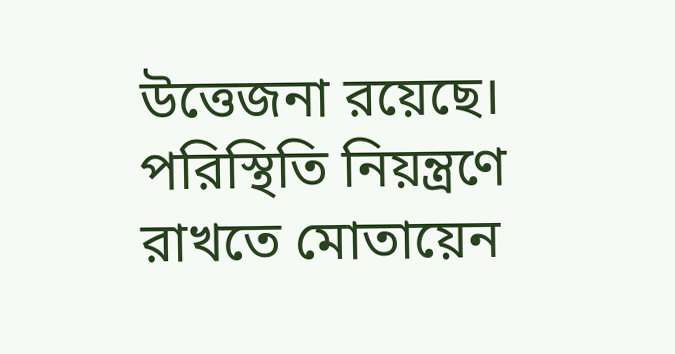উত্তেজনা রয়েছে। পরিস্থিতি নিয়ন্ত্রণে রাখতে মোতায়েন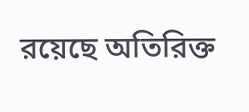রয়েছে অতিরিক্ত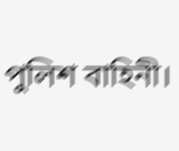পুলিশ বাহিনী।